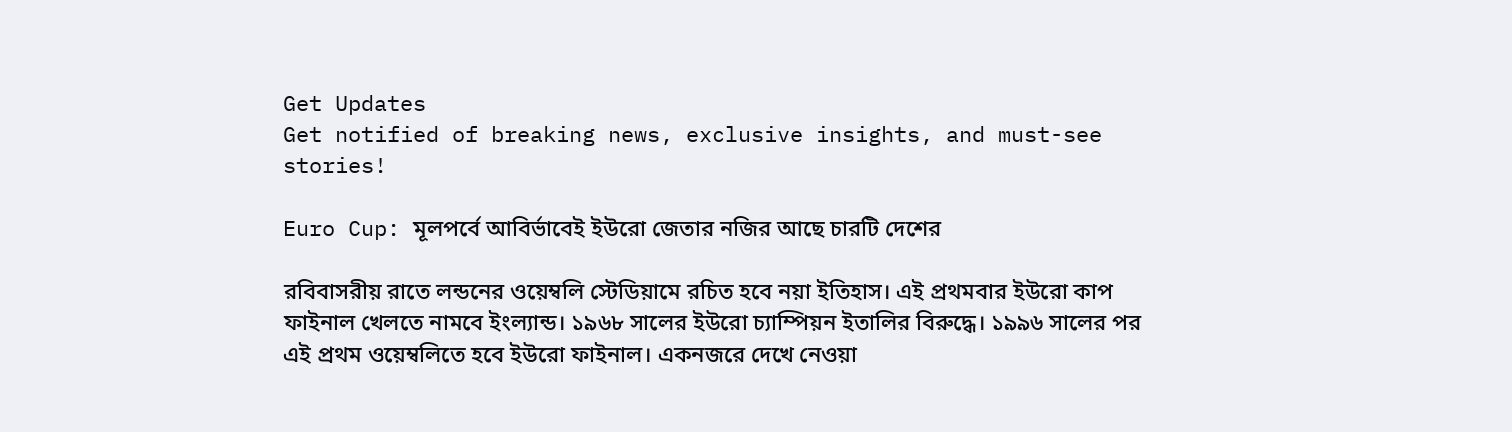Get Updates
Get notified of breaking news, exclusive insights, and must-see stories!

Euro Cup: মূলপর্বে আবির্ভাবেই ইউরো জেতার নজির আছে চারটি দেশের

রবিবাসরীয় রাতে লন্ডনের ওয়েম্বলি স্টেডিয়ামে রচিত হবে নয়া ইতিহাস। এই প্রথমবার ইউরো কাপ ফাইনাল খেলতে নামবে ইংল্যান্ড। ১৯৬৮ সালের ইউরো চ্যাম্পিয়ন ইতালির বিরুদ্ধে। ১৯৯৬ সালের পর এই প্রথম ওয়েম্বলিতে হবে ইউরো ফাইনাল। একনজরে দেখে নেওয়া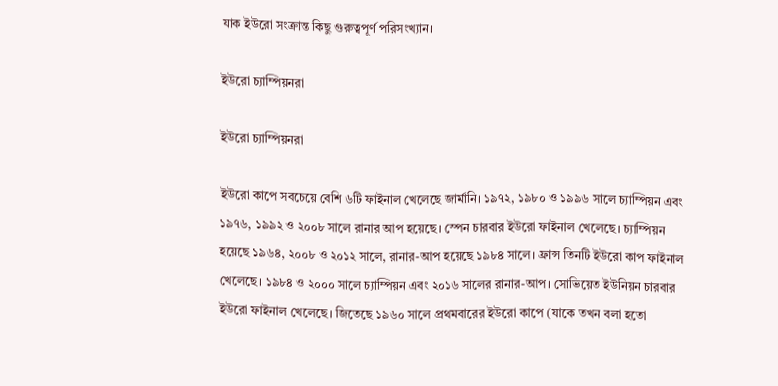যাক ইউরো সংক্রান্ত কিছু গুরুত্বপূর্ণ পরিসংখ্যান।

ইউরো চ্যাম্পিয়নরা

ইউরো চ্যাম্পিয়নরা

ইউরো কাপে সবচেয়ে বেশি ৬টি ফাইনাল খেলেছে জার্মানি। ১৯৭২, ১৯৮০ ও ১৯৯৬ সালে চ্যাম্পিয়ন এবং ১৯৭৬, ১৯৯২ ও ২০০৮ সালে রানার আপ হয়েছে। স্পেন চারবার ইউরো ফাইনাল খেলেছে। চ্যাম্পিয়ন হয়েছে ১৯৬৪, ২০০৮ ও ২০১২ সালে, রানার-আপ হয়েছে ১৯৮৪ সালে। ফ্রান্স তিনটি ইউরো কাপ ফাইনাল খেলেছে। ১৯৮৪ ও ২০০০ সালে চ্যাম্পিয়ন এবং ২০১৬ সালের রানার-আপ। সোভিয়েত ইউনিয়ন চারবার ইউরো ফাইনাল খেলেছে। জিতেছে ১৯৬০ সালে প্রথমবারের ইউরো কাপে (যাকে তখন বলা হতো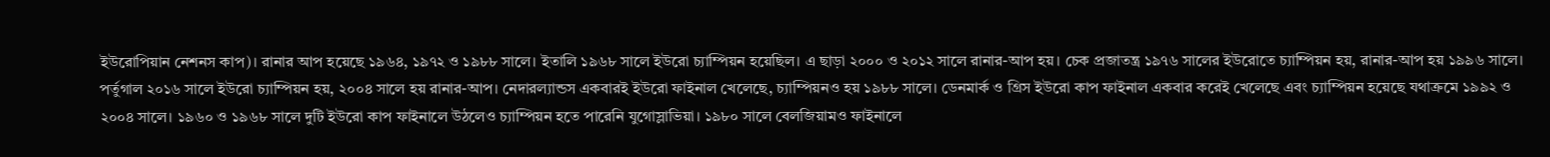ইউরোপিয়ান নেশনস কাপ)। রানার আপ হয়েছে ১৯৬৪, ১৯৭২ ও ১৯৮৮ সালে। ইতালি ১৯৬৮ সালে ইউরো চ্যাম্পিয়ন হয়েছিল। এ ছাড়া ২০০০ ও ২০১২ সালে রানার-আপ হয়। চেক প্রজাতন্ত্র ১৯৭৬ সালের ইউরোতে চ্যাম্পিয়ন হয়, রানার-আপ হয় ১৯৯৬ সালে। পর্তুগাল ২০১৬ সালে ইউরো চ্যাম্পিয়ন হয়, ২০০৪ সালে হয় রানার-আপ। নেদারল্যান্ডস একবারই ইউরো ফাইনাল খেলেছে, চ্যাম্পিয়নও হয় ১৯৮৮ সালে। ডেনমার্ক ও গ্রিস ইউরো কাপ ফাইনাল একবার করেই খেলেছে এবং চ্যাম্পিয়ন হয়েছে যথাক্রমে ১৯৯২ ও ২০০৪ সালে। ১৯৬০ ও ১৯৬৮ সালে দুটি ইউরো কাপ ফাইনালে উঠলেও চ্যাম্পিয়ন হতে পারেনি যুগোস্লাভিয়া। ১৯৮০ সালে বেলজিয়ামও ফাইনালে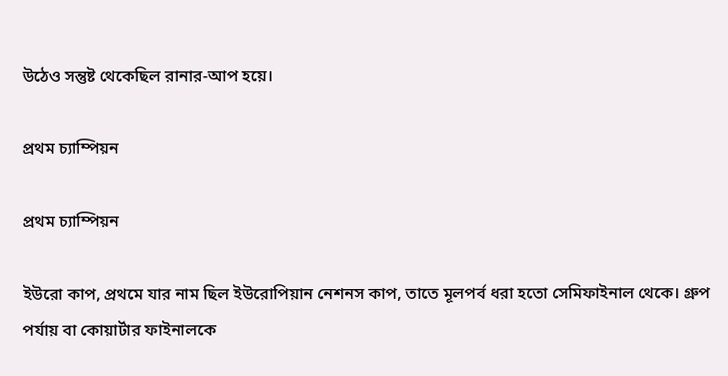উঠেও সন্তুষ্ট থেকেছিল রানার-আপ হয়ে।

প্রথম চ্যাম্পিয়ন

প্রথম চ্যাম্পিয়ন

ইউরো কাপ, প্রথমে যার নাম ছিল ইউরোপিয়ান নেশনস কাপ, তাতে মূলপর্ব ধরা হতো সেমিফাইনাল থেকে। গ্রুপ পর্যায় বা কোয়ার্টার ফাইনালকে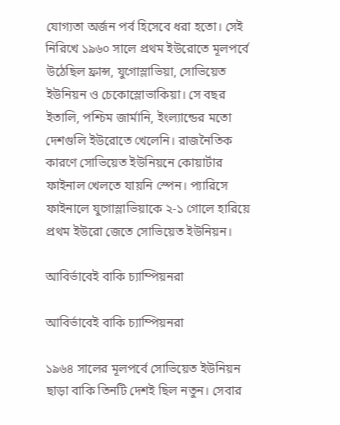যোগ্যতা অর্জন পর্ব হিসেবে ধরা হতো। সেই নিরিখে ১৯৬০ সালে প্রথম ইউরোতে মূলপর্বে উঠেছিল ফ্রান্স, যুগোস্লাভিয়া, সোভিয়েত ইউনিয়ন ও চেকোস্লোভাকিয়া। সে বছর ইতালি, পশ্চিম জার্মানি, ইংল্যান্ডের মতো দেশগুলি ইউরোতে খেলেনি। রাজনৈতিক কারণে সোভিয়েত ইউনিয়নে কোয়ার্টার ফাইনাল খেলতে যায়নি স্পেন। প্যারিসে ফাইনালে যুগোস্লাভিয়াকে ২-১ গোলে হারিয়ে প্রথম ইউরো জেতে সোভিয়েত ইউনিয়ন।

আবির্ভাবেই বাকি চ্যাম্পিয়নরা

আবির্ভাবেই বাকি চ্যাম্পিয়নরা

১৯৬৪ সালের মূলপর্বে সোভিয়েত ইউনিয়ন ছাড়া বাকি তিনটি দেশই ছিল নতুন। সেবার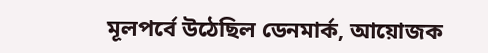মূলপর্বে উঠেছিল ডেনমার্ক, আয়োজক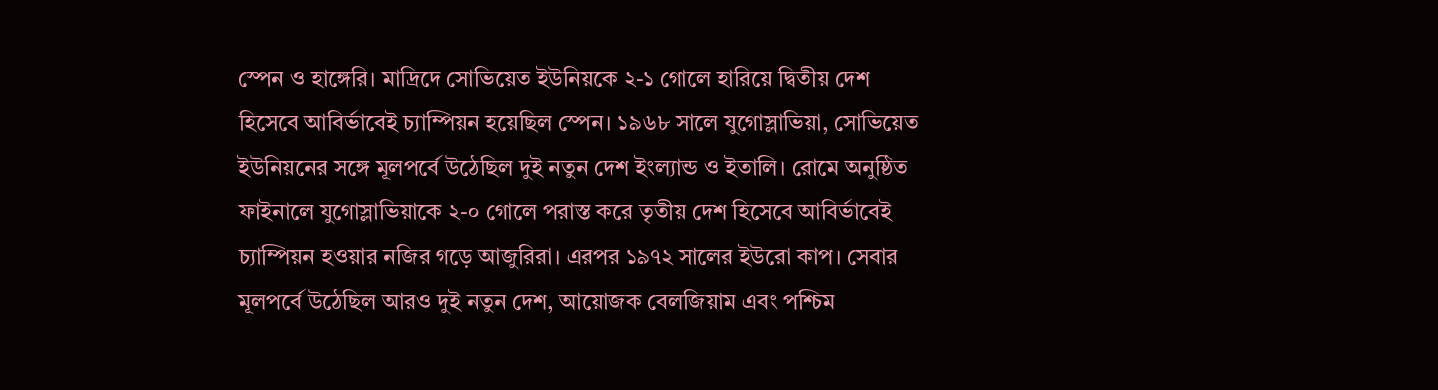স্পেন ও হাঙ্গেরি। মাদ্রিদে সোভিয়েত ইউনিয়কে ২-১ গোলে হারিয়ে দ্বিতীয় দেশ হিসেবে আবির্ভাবেই চ্যাম্পিয়ন হয়েছিল স্পেন। ১৯৬৮ সালে যুগোস্লাভিয়া, সোভিয়েত ইউনিয়নের সঙ্গে মূলপর্বে উঠেছিল দুই নতুন দেশ ইংল্যান্ড ও ইতালি। রোমে অনুষ্ঠিত ফাইনালে যুগোস্লাভিয়াকে ২-০ গোলে পরাস্ত করে তৃতীয় দেশ হিসেবে আবির্ভাবেই চ্যাম্পিয়ন হওয়ার নজির গড়ে আজুরিরা। এরপর ১৯৭২ সালের ইউরো কাপ। সেবার মূলপর্বে উঠেছিল আরও দুই নতুন দেশ, আয়োজক বেলজিয়াম এবং পশ্চিম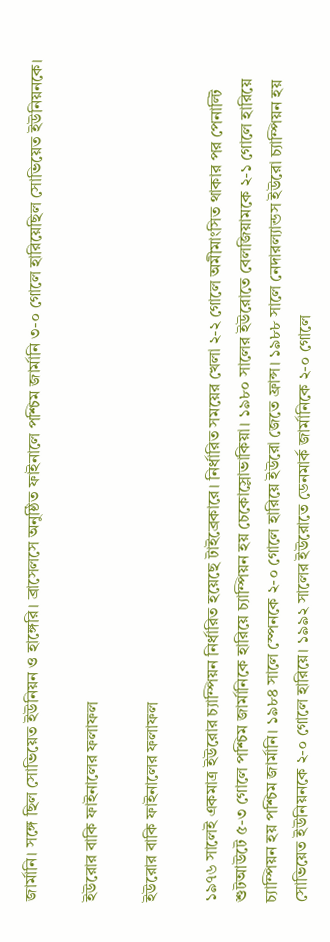জার্মানি। সঙ্গে ছিল সোভিয়েত ইউনিয়ন ও হাঙ্গেরি। ব্রাসেলসে অনুষ্ঠিত ফাইনালে পশ্চিম জার্মানি ৩-০ গোলে হারিয়েছিল সোভিয়েত ইউনিয়নকে।

ইউরোর বাকি ফাইনালের ফলাফল

ইউরোর বাকি ফাইনালের ফলাফল

১৯৭৬ সালেই একমাত্র ইউরোর চ্যাম্পিয়ন নির্ধারিত হয়েছে টাইব্রেকারে। নির্ধারিত সময়ের খেলা ২-২ গোলে অমীমাংসিত থাকার পর পেনাল্টি শুটআউটে ৫-৩ গোলে পশ্চিম জার্মানিকে হারিয়ে চ্যাম্পিয়ন হয় চেকোস্লোভাকিয়া। ১৯৮০ সালের ইউরোতে বেলজিয়ামকে ২-১ গোলে হারিয়ে চ্যাম্পিয়ন হয় পশ্চিম জার্মানি। ১৯৮৪ সালে স্পেনকে ২-০ গোলে হারিয়ে ইউরো জেতে ফ্রান্স। ১৯৮৮ সালে নেদারল্যান্ডস ইউরো চ্যাম্পিয়ন হয় সোভিয়েত ইউনিয়নকে ২-০ গোলে হারিয়ে। ১৯৯২ সালের ইউরোতে ডেনমার্ক জার্মানিকে ২-০ গোলে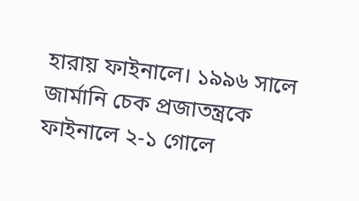হারায় ফাইনালে। ১৯৯৬ সালে জার্মানি চেক প্রজাতন্ত্রকে ফাইনালে ২-১ গোলে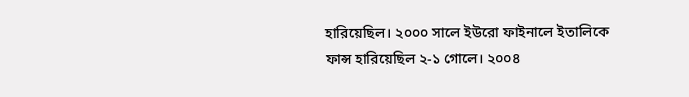হারিয়েছিল। ২০০০ সালে ইউরো ফাইনালে ইতালিকে ফান্স হারিয়েছিল ২-১ গোলে। ২০০৪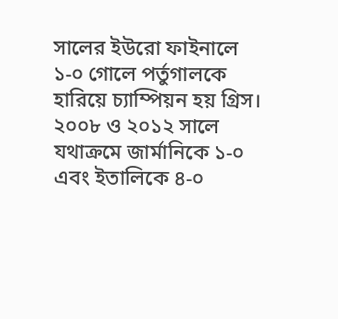সালের ইউরো ফাইনালে ১-০ গোলে পর্তুগালকে হারিয়ে চ্যাম্পিয়ন হয় গ্রিস। ২০০৮ ও ২০১২ সালে যথাক্রমে জার্মানিকে ১-০ এবং ইতালিকে ৪-০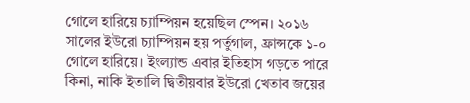গোলে হারিয়ে চ্যাম্পিয়ন হয়েছিল স্পেন। ২০১৬ সালের ইউরো চ্যাম্পিয়ন হয় পর্তুগাল, ফ্রান্সকে ১-০ গোলে হারিয়ে। ইংল্যান্ড এবার ইতিহাস গড়তে পারে কিনা, নাকি ইতালি দ্বিতীয়বার ইউরো খেতাব জয়ের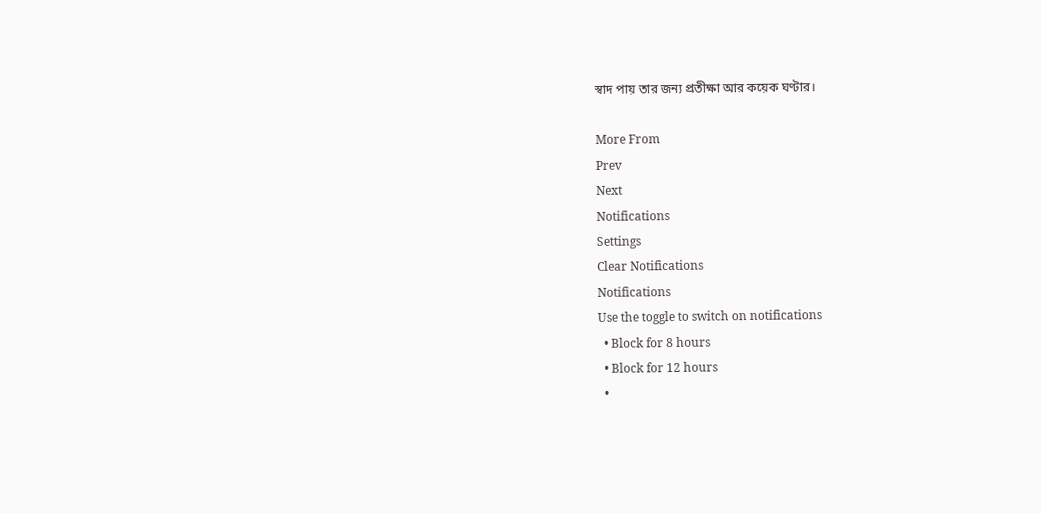স্বাদ পায় তার জন্য প্রতীক্ষা আর কয়েক ঘণ্টার।

More From
Prev
Next
Notifications
Settings
Clear Notifications
Notifications
Use the toggle to switch on notifications
  • Block for 8 hours
  • Block for 12 hours
  •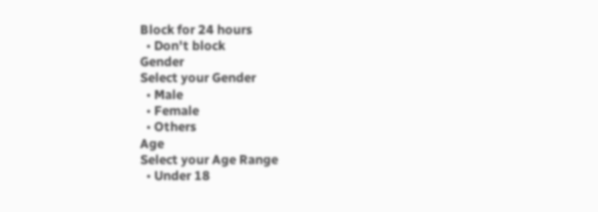Block for 24 hours
  • Don't block
Gender
Select your Gender
  • Male
  • Female
  • Others
Age
Select your Age Range
  • Under 18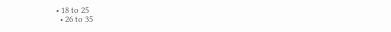• 18 to 25
  • 26 to 35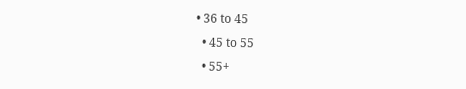• 36 to 45
  • 45 to 55
  • 55+